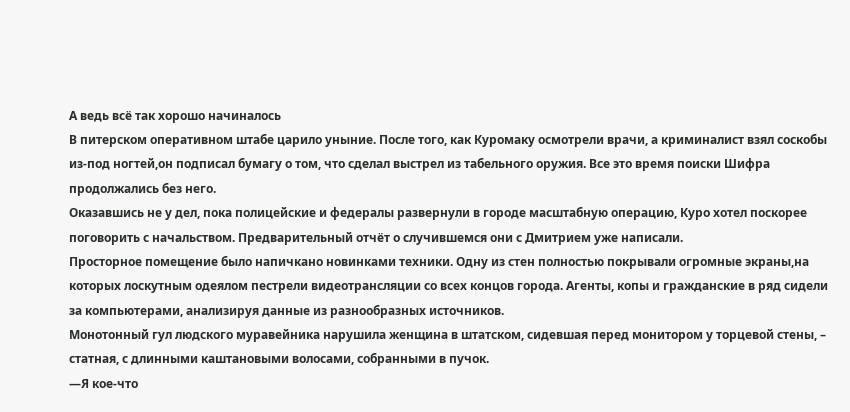А ведь всё так хорошо начиналось
В питерском оперативном штабе царило уныние. После того, как Куромаку осмотрели врачи, а криминалист взял соскобы из-под ногтей,он подписал бумагу о том, что сделал выстрел из табельного оружия. Все это время поиски Шифра продолжались без него.
Оказавшись не у дел, пока полицейские и федералы развернули в городе масштабную операцию, Куро хотел поскорее поговорить с начальством. Предварительный отчёт о случившемся они с Дмитрием уже написали.
Просторное помещение было напичкано новинками техники. Одну из стен полностью покрывали огромные экраны,на которых лоскутным одеялом пестрели видеотрансляции со всех концов города. Агенты, копы и гражданские в ряд сидели за компьютерами, анализируя данные из разнообразных источников.
Монотонный гул людского муравейника нарушила женщина в штатском, сидевшая перед монитором у торцевой стены, – статная, с длинными каштановыми волосами, собранными в пучок.
—Я кое-что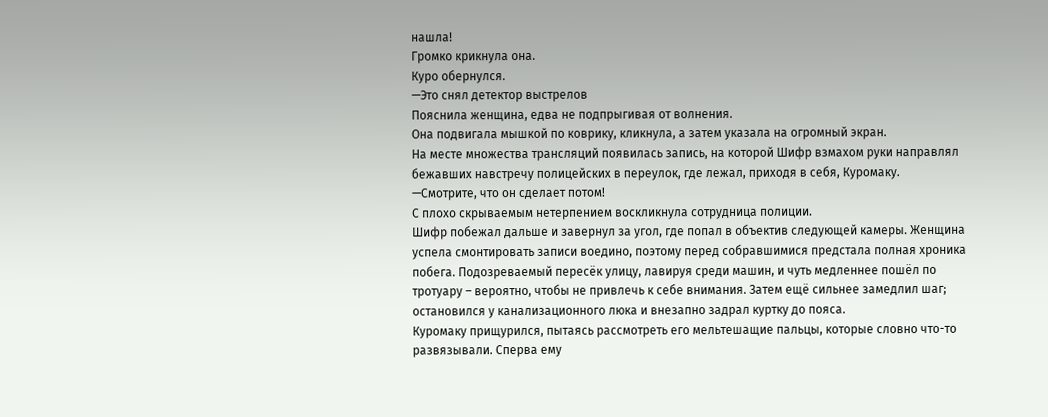нашла!
Громко крикнула она.
Куро обернулся.
—Это снял детектор выстрелов
Пояснила женщина, едва не подпрыгивая от волнения.
Она подвигала мышкой по коврику, кликнула, а затем указала на огромный экран.
На месте множества трансляций появилась запись, на которой Шифр взмахом руки направлял бежавших навстречу полицейских в переулок, где лежал, приходя в себя, Куромаку.
—Смотрите, что он сделает потом!
С плохо скрываемым нетерпением воскликнула сотрудница полиции.
Шифр побежал дальше и завернул за угол, где попал в объектив следующей камеры. Женщина успела смонтировать записи воедино, поэтому перед собравшимися предстала полная хроника побега. Подозреваемый пересёк улицу, лавируя среди машин, и чуть медленнее пошёл по тротуару – вероятно, чтобы не привлечь к себе внимания. Затем ещё сильнее замедлил шаг; остановился у канализационного люка и внезапно задрал куртку до пояса.
Куромаку прищурился, пытаясь рассмотреть его мельтешащие пальцы, которые словно что-то развязывали. Сперва ему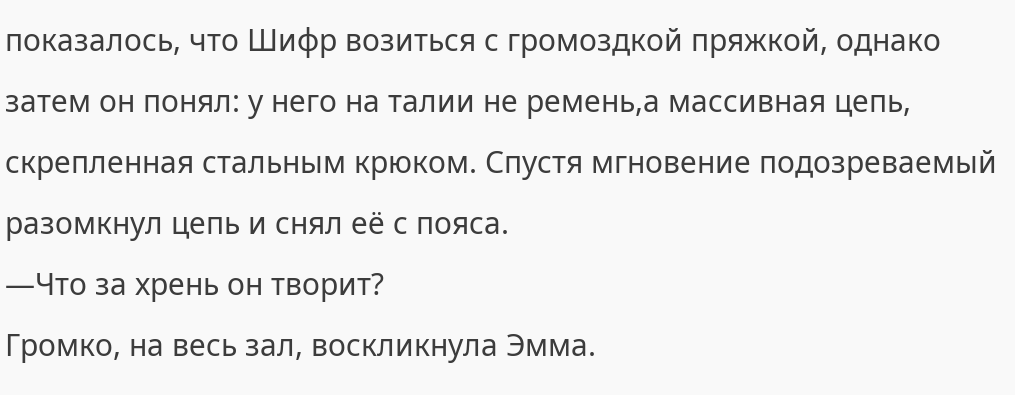показалось, что Шифр возиться с громоздкой пряжкой, однако затем он понял: у него на талии не ремень,а массивная цепь, скрепленная стальным крюком. Спустя мгновение подозреваемый разомкнул цепь и снял её с пояса.
—Что за хрень он творит?
Громко, на весь зал, воскликнула Эмма.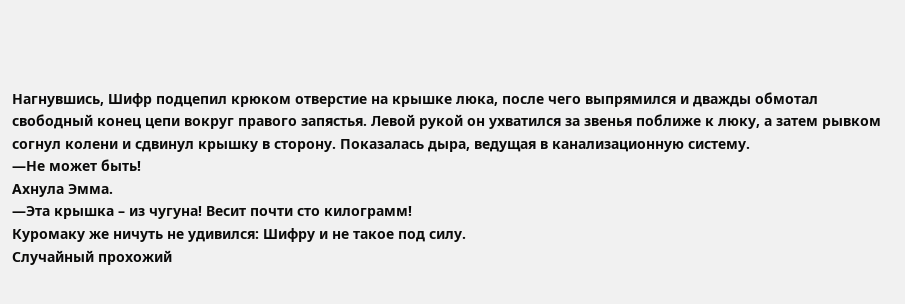Нагнувшись, Шифр подцепил крюком отверстие на крышке люка, после чего выпрямился и дважды обмотал свободный конец цепи вокруг правого запястья. Левой рукой он ухватился за звенья поближе к люку, а затем рывком согнул колени и сдвинул крышку в сторону. Показалась дыра, ведущая в канализационную систему.
—Не может быть!
Ахнула Эмма.
—Эта крышка – из чугуна! Весит почти сто килограмм!
Куромаку же ничуть не удивился: Шифру и не такое под силу.
Случайный прохожий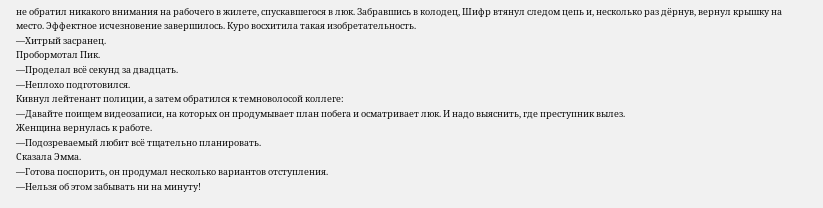не обратил никакого внимания на рабочего в жилете, спускавшегося в люк. Забравшись в колодец, Шифр втянул следом цепь и, несколько раз дёрнув, вернул крышку на место. Эффектное исчезновение завершилось. Куро восхитила такая изобретательность.
—Хитрый засранец.
Пробормотал Пик.
—Проделал всё секунд за двадцать.
—Неплохо подготовился.
Кивнул лейтенант полиции, а затем обратился к темноволосой коллеге:
—Давайте поищем видеозаписи, на которых он продумывает план побега и осматривает люк. И надо выяснить, где преступник вылез.
Женщина вернулась к работе.
—Подозреваемый любит всё тщательно планировать.
Сказала Эмма.
—Готова поспорить, он продумал несколько вариантов отступления.
—Нельзя об этом забывать ни на минуту!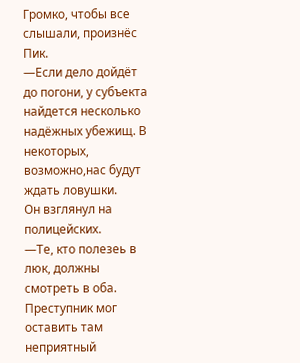Громко, чтобы все слышали, произнёс Пик.
—Если дело дойдёт до погони, у субъекта найдется несколько надёжных убежищ. В некоторых, возможно,нас будут ждать ловушки.
Он взглянул на полицейских.
—Те, кто полезеь в люк, должны смотреть в оба. Преступник мог оставить там неприятный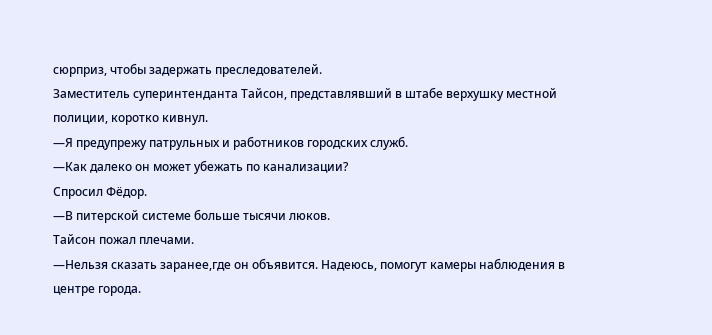сюрприз, чтобы задержать преследователей.
Заместитель суперинтенданта Тайсон, представлявший в штабе верхушку местной полиции, коротко кивнул.
—Я предупрежу патрульных и работников городских служб.
—Как далеко он может убежать по канализации?
Спросил Фёдор.
—В питерской системе больше тысячи люков.
Тайсон пожал плечами.
—Нельзя сказать заранее,где он объявится. Надеюсь, помогут камеры наблюдения в центре города.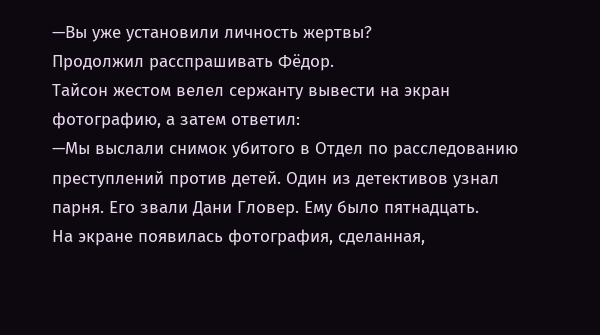—Вы уже установили личность жертвы?
Продолжил расспрашивать Фёдор.
Тайсон жестом велел сержанту вывести на экран фотографию, а затем ответил:
—Мы выслали снимок убитого в Отдел по расследованию преступлений против детей. Один из детективов узнал парня. Его звали Дани Гловер. Ему было пятнадцать.
На экране появилась фотография, сделанная,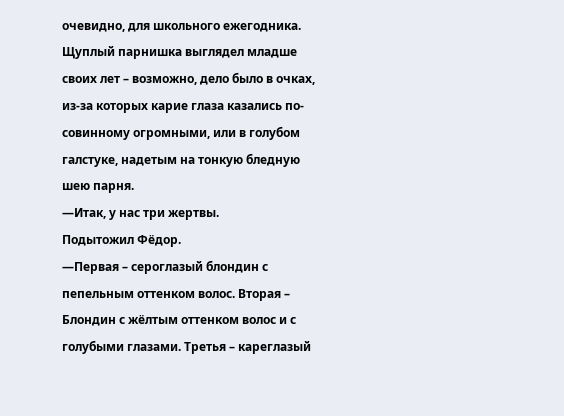очевидно, для школьного ежегодника. Щуплый парнишка выглядел младше своих лет – возможно, дело было в очках, из-за которых карие глаза казались по-совинному огромными, или в голубом галстуке, надетым на тонкую бледную шею парня.
—Итак, у нас три жертвы.
Подытожил Фёдор.
—Первая – сероглазый блондин с пепельным оттенком волос. Вторая – Блондин с жёлтым оттенком волос и с голубыми глазами. Третья – кареглазый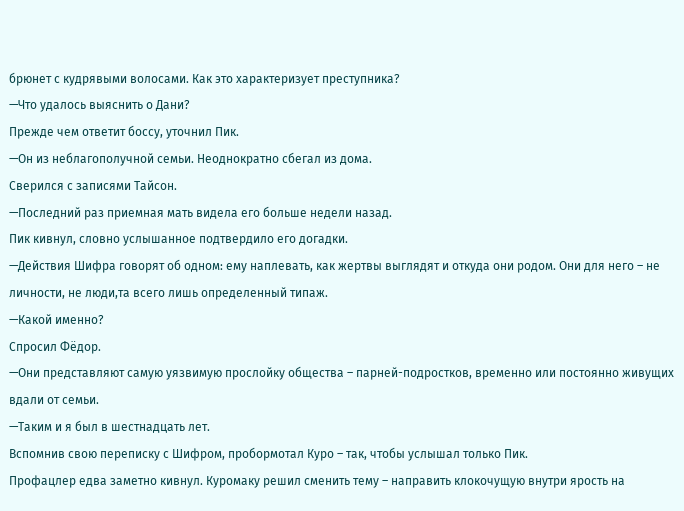брюнет с кудрявыми волосами. Как это характеризует преступника?
—Что удалось выяснить о Дани?
Прежде чем ответит боссу, уточнил Пик.
—Он из неблагополучной семьи. Неоднократно сбегал из дома.
Сверился с записями Тайсон.
—Последний раз приемная мать видела его больше недели назад.
Пик кивнул, словно услышанное подтвердило его догадки.
—Действия Шифра говорят об одном: ему наплевать, как жертвы выглядят и откуда они родом. Они для него – не личности, не люди,та всего лишь определенный типаж.
—Какой именно?
Спросил Фёдор.
—Они представляют самую уязвимую прослойку общества – парней-подростков, временно или постоянно живущих вдали от семьи.
—Таким и я был в шестнадцать лет.
Вспомнив свою переписку с Шифром, пробормотал Куро – так, чтобы услышал только Пик.
Профацлер едва заметно кивнул. Куромаку решил сменить тему – направить клокочущую внутри ярость на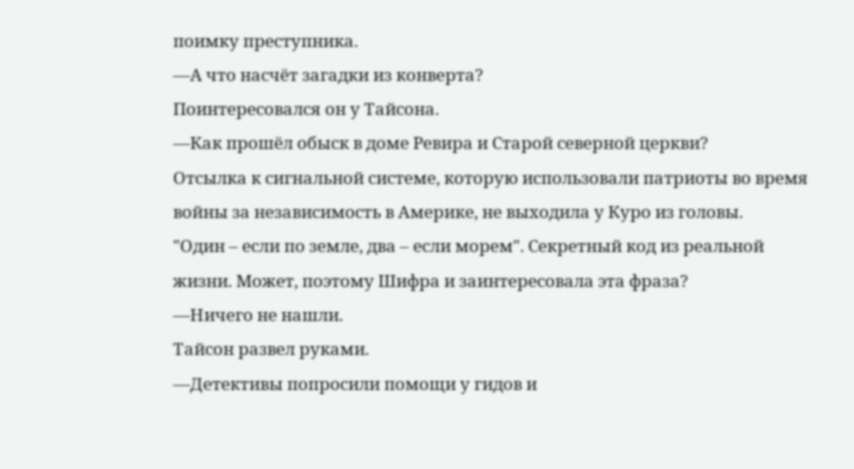поимку преступника.
—А что насчёт загадки из конверта?
Поинтересовался он у Тайсона.
—Как прошёл обыск в доме Ревира и Старой северной церкви?
Отсылка к сигнальной системе, которую использовали патриоты во время войны за независимость в Америке, не выходила у Куро из головы.
"Один – если по земле, два – если морем". Секретный код из реальной жизни. Может, поэтому Шифра и заинтересовала эта фраза?
—Ничего не нашли.
Тайсон развел руками.
—Детективы попросили помощи у гидов и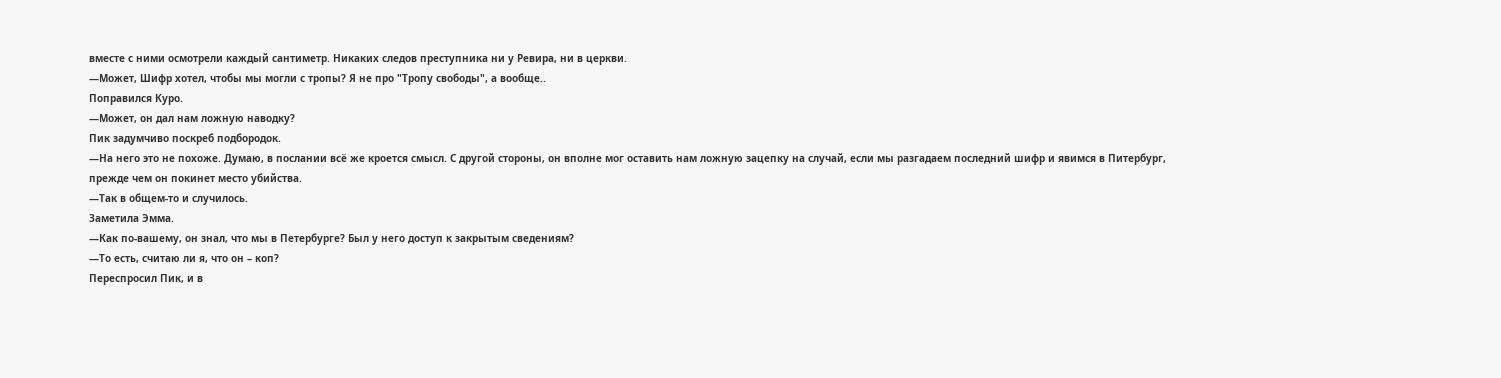вместе с ними осмотрели каждый сантиметр. Никаких следов преступника ни у Ревира, ни в церкви.
—Может, Шифр хотел, чтобы мы могли с тропы? Я не про "Тропу свободы", а вообще..
Поправился Куро.
—Может, он дал нам ложную наводку?
Пик задумчиво поскреб подбородок.
—На него это не похоже. Думаю, в послании всё же кроется смысл. С другой стороны, он вполне мог оставить нам ложную зацепку на случай, если мы разгадаем последний шифр и явимся в Питербург, прежде чем он покинет место убийства.
—Так в общем-то и случилось.
Заметила Эмма.
—Как по-вашему, он знал, что мы в Петербурге? Был у него доступ к закрытым сведениям?
—То есть, считаю ли я, что он – коп?
Переспросил Пик, и в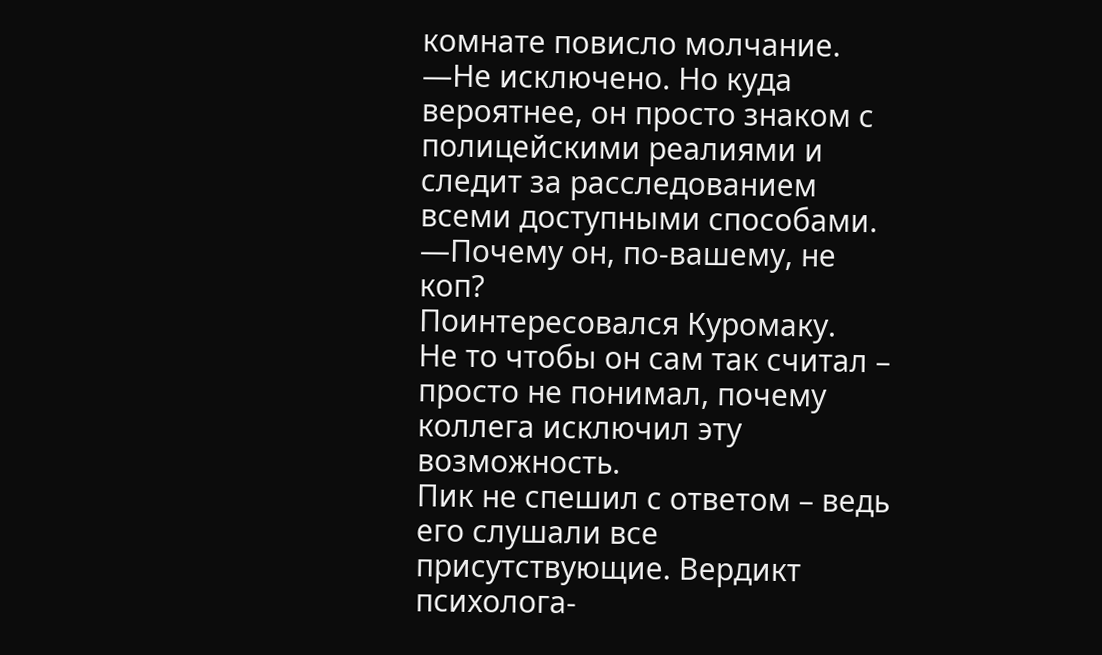комнате повисло молчание.
—Не исключено. Но куда вероятнее, он просто знаком с полицейскими реалиями и следит за расследованием всеми доступными способами.
—Почему он, по-вашему, не коп?
Поинтересовался Куромаку.
Не то чтобы он сам так считал – просто не понимал, почему коллега исключил эту возможность.
Пик не спешил с ответом – ведь его слушали все присутствующие. Вердикт психолога-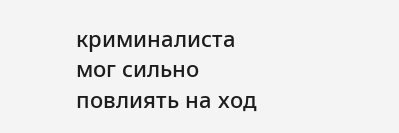криминалиста мог сильно повлиять на ход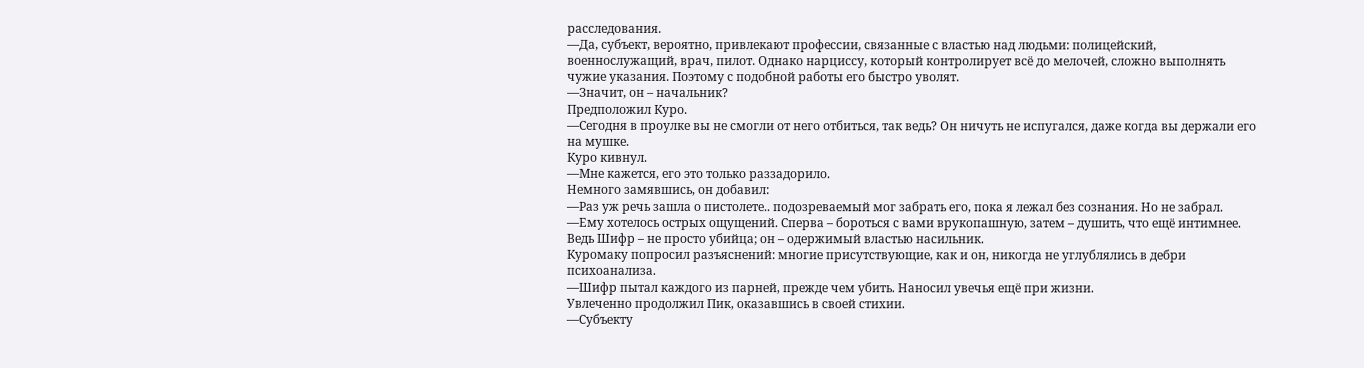расследования.
—Да, субъект, вероятно, привлекают профессии, связанные с властью над людьми: полицейский, военнослужащий, врач, пилот. Однако нарциссу, который контролирует всё до мелочей, сложно выполнять чужие указания. Поэтому с подобной работы его быстро уволят.
—Значит, он – начальник?
Предположил Куро.
—Сегодня в проулке вы не смогли от него отбиться, так ведь? Он ничуть не испугался, даже когда вы держали его на мушке.
Куро кивнул.
—Мне кажется, его это только раззадорило.
Немного замявшись, он добавил:
—Раз уж речь зашла о пистолете.. подозреваемый мог забрать его, пока я лежал без сознания. Но не забрал.
—Ему хотелось острых ощущений. Сперва – бороться с вами врукопашную, затем – душить, что ещё интимнее. Ведь Шифр – не просто убийца; он – одержимый властью насильник.
Куромаку попросил разъяснений: многие присутствующие, как и он, никогда не углублялись в дебри психоанализа.
—Шифр пытал каждого из парней, прежде чем убить. Наносил увечья ещё при жизни.
Увлеченно продолжил Пик, оказавшись в своей стихии.
—Субъекту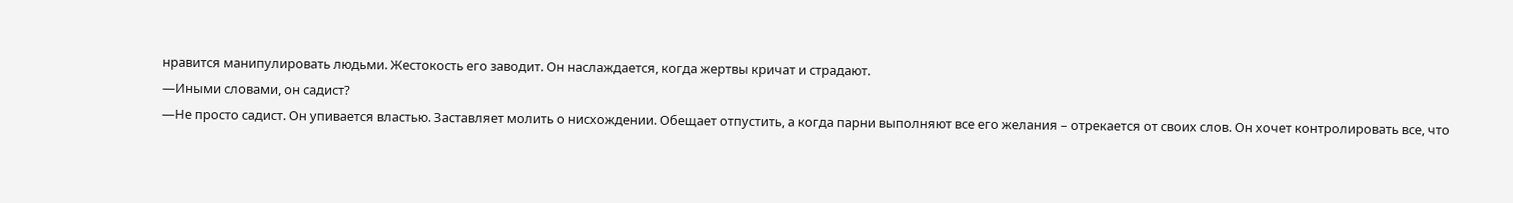нравится манипулировать людьми. Жестокость его заводит. Он наслаждается, когда жертвы кричат и страдают.
—Иными словами, он садист?
—Не просто садист. Он упивается властью. Заставляет молить о нисхождении. Обещает отпустить, а когда парни выполняют все его желания – отрекается от своих слов. Он хочет контролировать все, что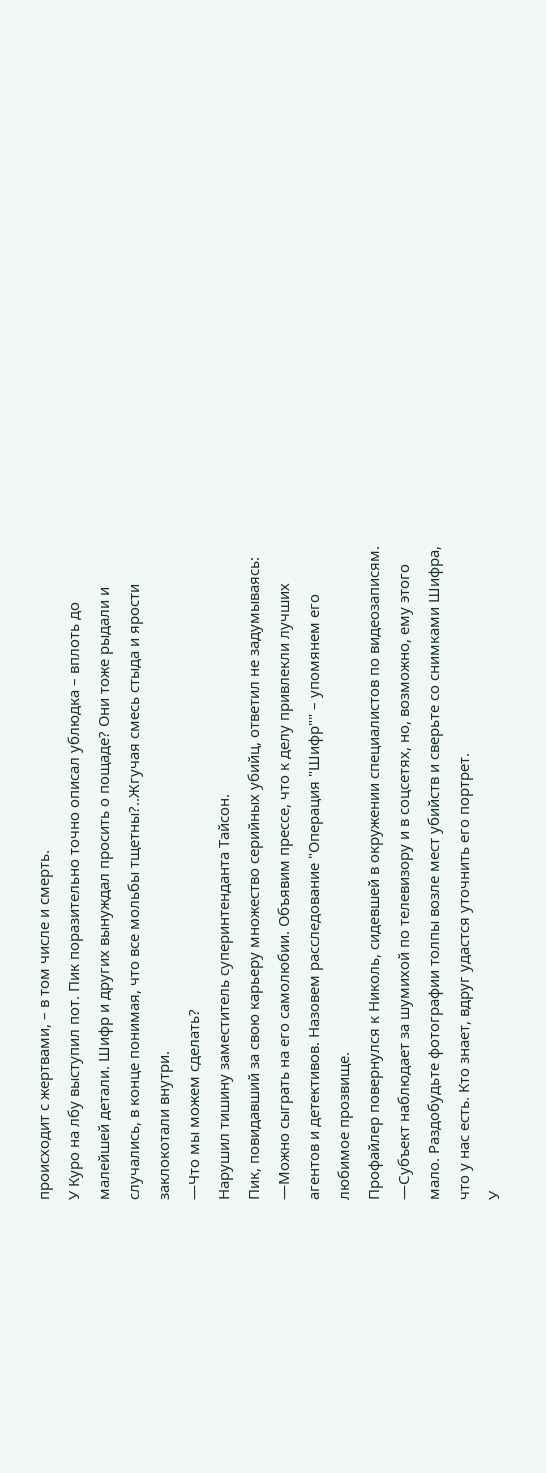происходит с жертвами, – в том числе и смерть.
У Куро на лбу выступил пот. Пик поразительно точно описал ублюдка – вплоть до малейшей детали. Шифр и других вынуждал просить о пощаде? Они тоже рыдали и случались, в конце понимая, что все мольбы тщетны?..Жгучая смесь стыда и ярости заклокотали внутри.
—Что мы можем сделать?
Нарушил тишину заместитель суперинтенданта Тайсон.
Пик, повидавший за свою карьеру множество серийных убийц, ответил не задумываясь:
—Можно сыграть на его самолюбии. Объявим прессе, что к делу привлекли лучших агентов и детективов. Назовем расследование "Операция "Шифр"" – упомянем его любимое прозвище.
Профайлер повернулся к Николь, сидевшей в окружении специалистов по видеозаписям.
—Субъект наблюдает за шумихой по телевизору и в соцсетях, но, возможно, ему этого мало. Раздобудьте фотографии толпы возле мест убийств и сверьте со снимками Шифра, что у нас есть. Кто знает, вдруг удастся уточнить его портрет.
У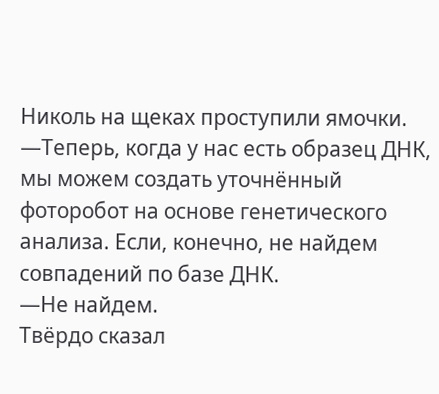Николь на щеках проступили ямочки.
—Теперь, когда у нас есть образец ДНК, мы можем создать уточнённый фоторобот на основе генетического анализа. Если, конечно, не найдем совпадений по базе ДНК.
—Не найдем.
Твёрдо сказал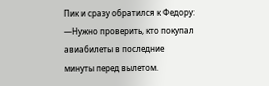Пик и сразу обратился к Федору:
—Нужно проверить, кто покупал авиабилеты в последние минуты перед вылетом.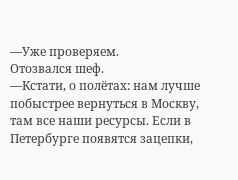—Уже проверяем.
Отозвался шеф.
—Кстати, о полётах: нам лучше побыстрее вернуться в Москву, там все наши ресурсы. Если в Петербурге появятся зацепки,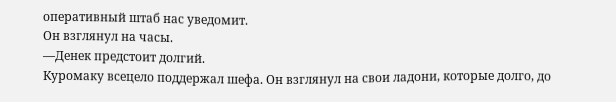оперативный штаб нас уведомит.
Он взглянул на часы.
—Денек предстоит долгий.
Куромаку всецело поддержал шефа. Он взглянул на свои ладони, которые долго, до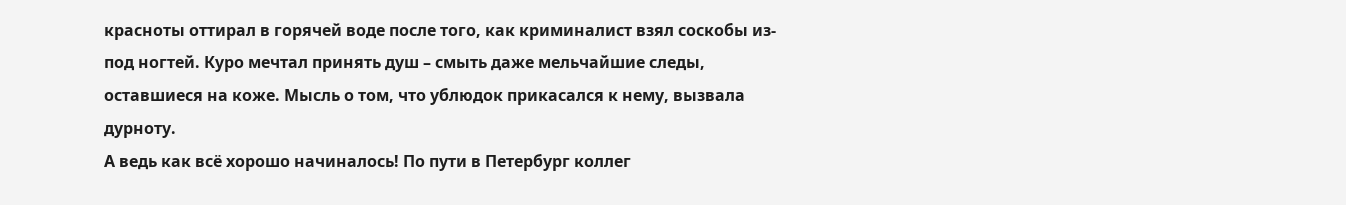красноты оттирал в горячей воде после того, как криминалист взял соскобы из-под ногтей. Куро мечтал принять душ – смыть даже мельчайшие следы, оставшиеся на коже. Мысль о том, что ублюдок прикасался к нему, вызвала дурноту.
А ведь как всё хорошо начиналось! По пути в Петербург коллег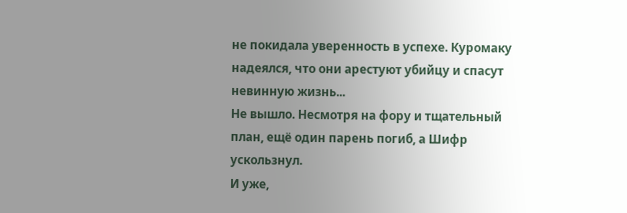не покидала уверенность в успехе. Куромаку надеялся, что они арестуют убийцу и спасут невинную жизнь...
Не вышло. Несмотря на фору и тщательный план, ещё один парень погиб, а Шифр ускользнул.
И уже,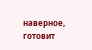наверное, готовит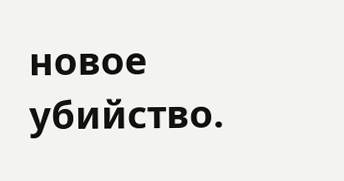новое убийство.